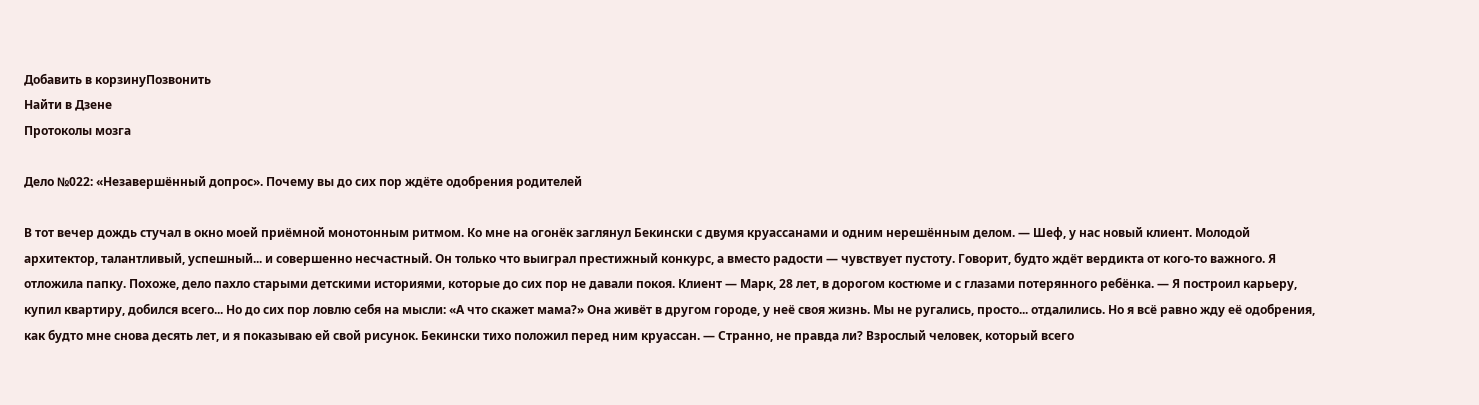Добавить в корзинуПозвонить
Найти в Дзене
Протоколы мозга

Дело №022: «Незавершённый допрос». Почему вы до сих пор ждёте одобрения родителей

В тот вечер дождь стучал в окно моей приёмной монотонным ритмом. Ко мне на огонёк заглянул Бекински с двумя круассанами и одним нерешённым делом. — Шеф, у нас новый клиент. Молодой архитектор, талантливый, успешный... и совершенно несчастный. Он только что выиграл престижный конкурс, а вместо радости — чувствует пустоту. Говорит, будто ждёт вердикта от кого-то важного. Я отложила папку. Похоже, дело пахло старыми детскими историями, которые до сих пор не давали покоя. Клиент — Марк, 28 лет, в дорогом костюме и с глазами потерянного ребёнка. — Я построил карьеру, купил квартиру, добился всего... Но до сих пор ловлю себя на мысли: «А что скажет мама?» Она живёт в другом городе, у неё своя жизнь. Мы не ругались, просто... отдалились. Но я всё равно жду её одобрения, как будто мне снова десять лет, и я показываю ей свой рисунок. Бекински тихо положил перед ним круассан. — Странно, не правда ли? Взрослый человек, который всего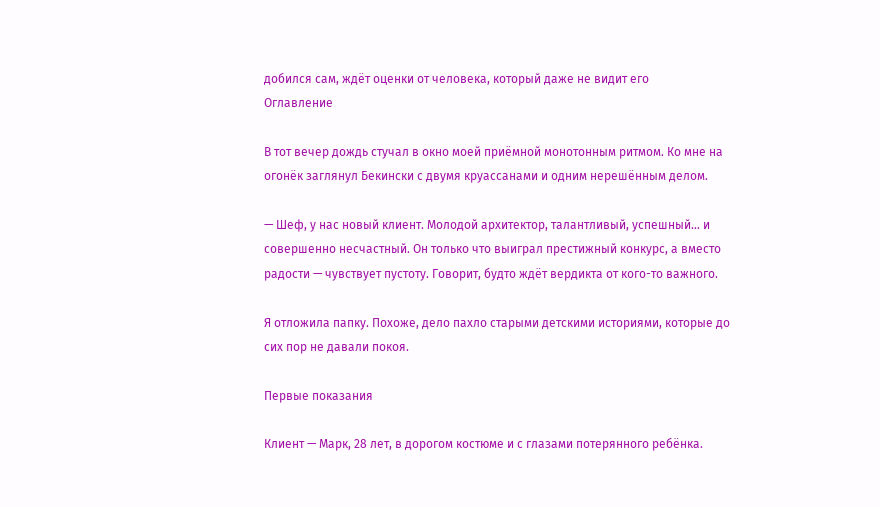добился сам, ждёт оценки от человека, который даже не видит его
Оглавление

В тот вечер дождь стучал в окно моей приёмной монотонным ритмом. Ко мне на огонёк заглянул Бекински с двумя круассанами и одним нерешённым делом.

— Шеф, у нас новый клиент. Молодой архитектор, талантливый, успешный... и совершенно несчастный. Он только что выиграл престижный конкурс, а вместо радости — чувствует пустоту. Говорит, будто ждёт вердикта от кого-то важного.

Я отложила папку. Похоже, дело пахло старыми детскими историями, которые до сих пор не давали покоя.

Первые показания

Клиент — Марк, 28 лет, в дорогом костюме и с глазами потерянного ребёнка.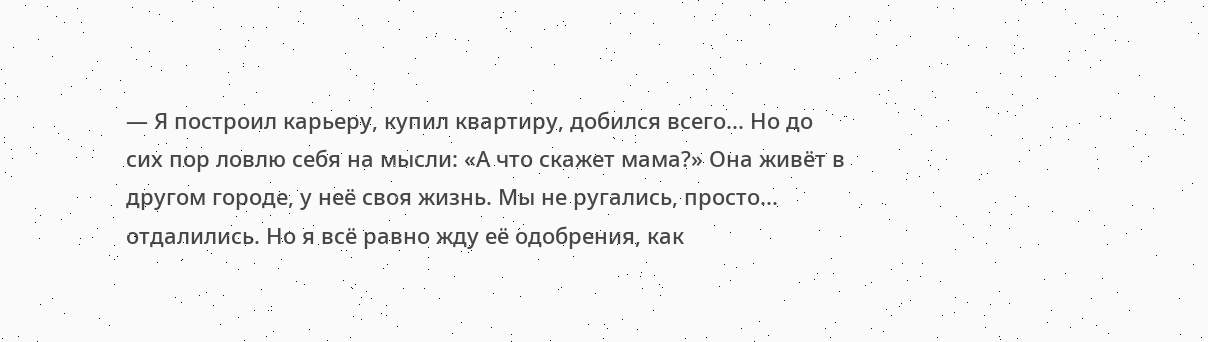— Я построил карьеру, купил квартиру, добился всего... Но до сих пор ловлю себя на мысли: «А что скажет мама?» Она живёт в другом городе, у неё своя жизнь. Мы не ругались, просто... отдалились. Но я всё равно жду её одобрения, как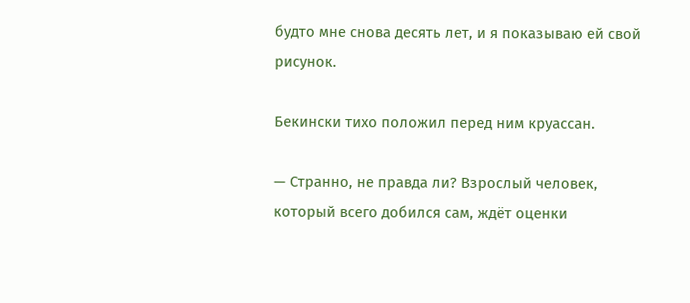будто мне снова десять лет, и я показываю ей свой рисунок.

Бекински тихо положил перед ним круассан.

— Странно, не правда ли? Взрослый человек, который всего добился сам, ждёт оценки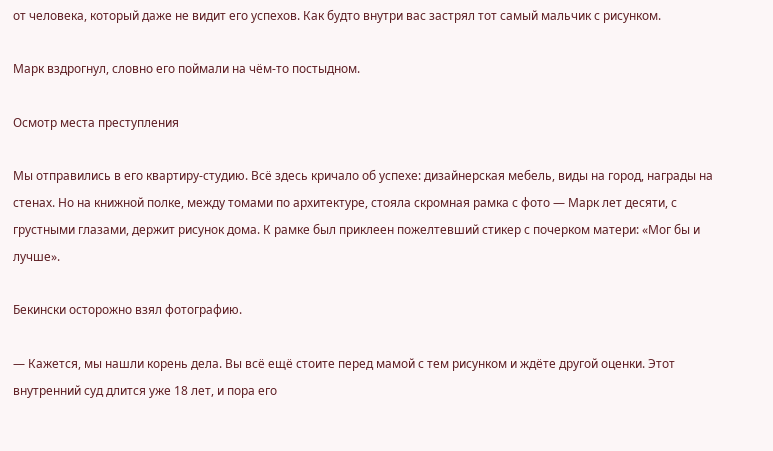от человека, который даже не видит его успехов. Как будто внутри вас застрял тот самый мальчик с рисунком.

Марк вздрогнул, словно его поймали на чём-то постыдном.

Осмотр места преступления

Мы отправились в его квартиру-студию. Всё здесь кричало об успехе: дизайнерская мебель, виды на город, награды на стенах. Но на книжной полке, между томами по архитектуре, стояла скромная рамка с фото — Марк лет десяти, с грустными глазами, держит рисунок дома. К рамке был приклеен пожелтевший стикер с почерком матери: «Мог бы и лучше».

Бекински осторожно взял фотографию.

— Кажется, мы нашли корень дела. Вы всё ещё стоите перед мамой с тем рисунком и ждёте другой оценки. Этот внутренний суд длится уже 18 лет, и пора его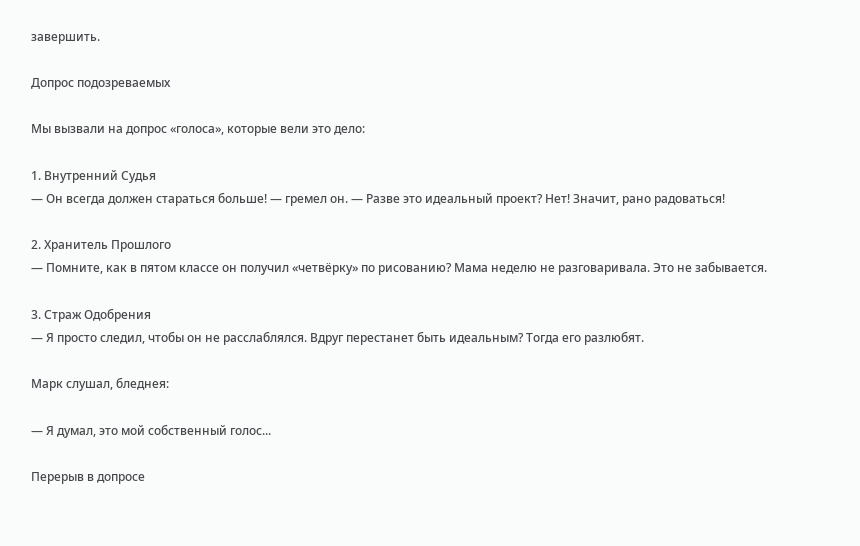завершить.

Допрос подозреваемых

Мы вызвали на допрос «голоса», которые вели это дело:

1. Внутренний Судья
— Он всегда должен стараться больше! — гремел он. — Разве это идеальный проект? Нет! Значит, рано радоваться!

2. Хранитель Прошлого
— Помните, как в пятом классе он получил «четвёрку» по рисованию? Мама неделю не разговаривала. Это не забывается.

3. Страж Одобрения
— Я просто следил, чтобы он не расслаблялся. Вдруг перестанет быть идеальным? Тогда его разлюбят.

Марк слушал, бледнея:

— Я думал, это мой собственный голос...

Перерыв в допросе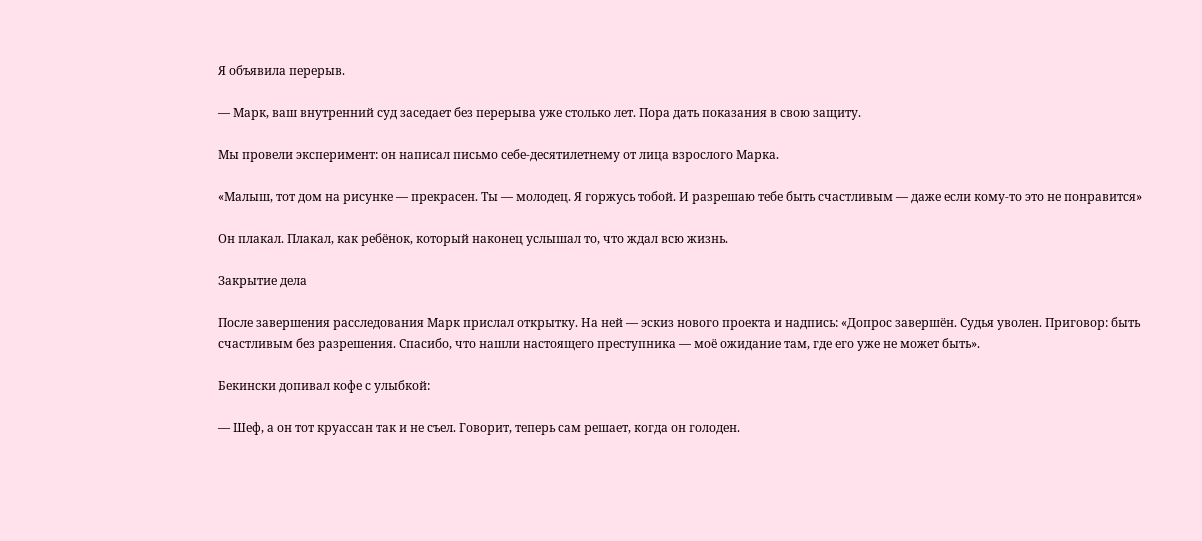Я объявила перерыв.

— Марк, ваш внутренний суд заседает без перерыва уже столько лет. Пора дать показания в свою защиту.

Мы провели эксперимент: он написал письмо себе-десятилетнему от лица взрослого Марка.

«Малыш, тот дом на рисунке — прекрасен. Ты — молодец. Я горжусь тобой. И разрешаю тебе быть счастливым — даже если кому-то это не понравится»

Он плакал. Плакал, как ребёнок, который наконец услышал то, что ждал всю жизнь.

Закрытие дела

После завершения расследования Марк прислал открытку. На ней — эскиз нового проекта и надпись: «Допрос завершён. Судья уволен. Приговор: быть счастливым без разрешения. Спасибо, что нашли настоящего преступника — моё ожидание там, где его уже не может быть».

Бекински допивал кофе с улыбкой:

— Шеф, а он тот круассан так и не съел. Говорит, теперь сам решает, когда он голоден.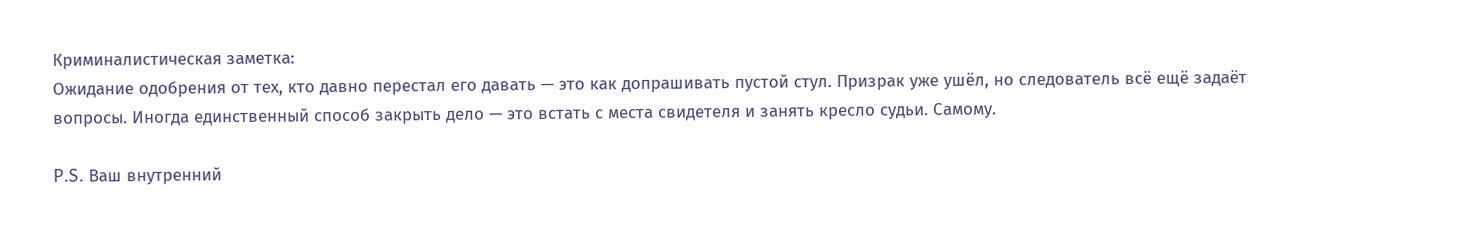Криминалистическая заметка:
Ожидание одобрения от тех, кто давно перестал его давать — это как допрашивать пустой стул. Призрак уже ушёл, но следователь всё ещё задаёт вопросы. Иногда единственный способ закрыть дело — это встать с места свидетеля и занять кресло судьи. Самому.

P.S. Ваш внутренний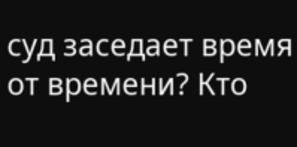суд заседает время от времени? Кто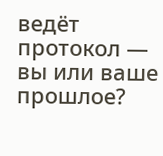ведёт протокол — вы или ваше прошлое?